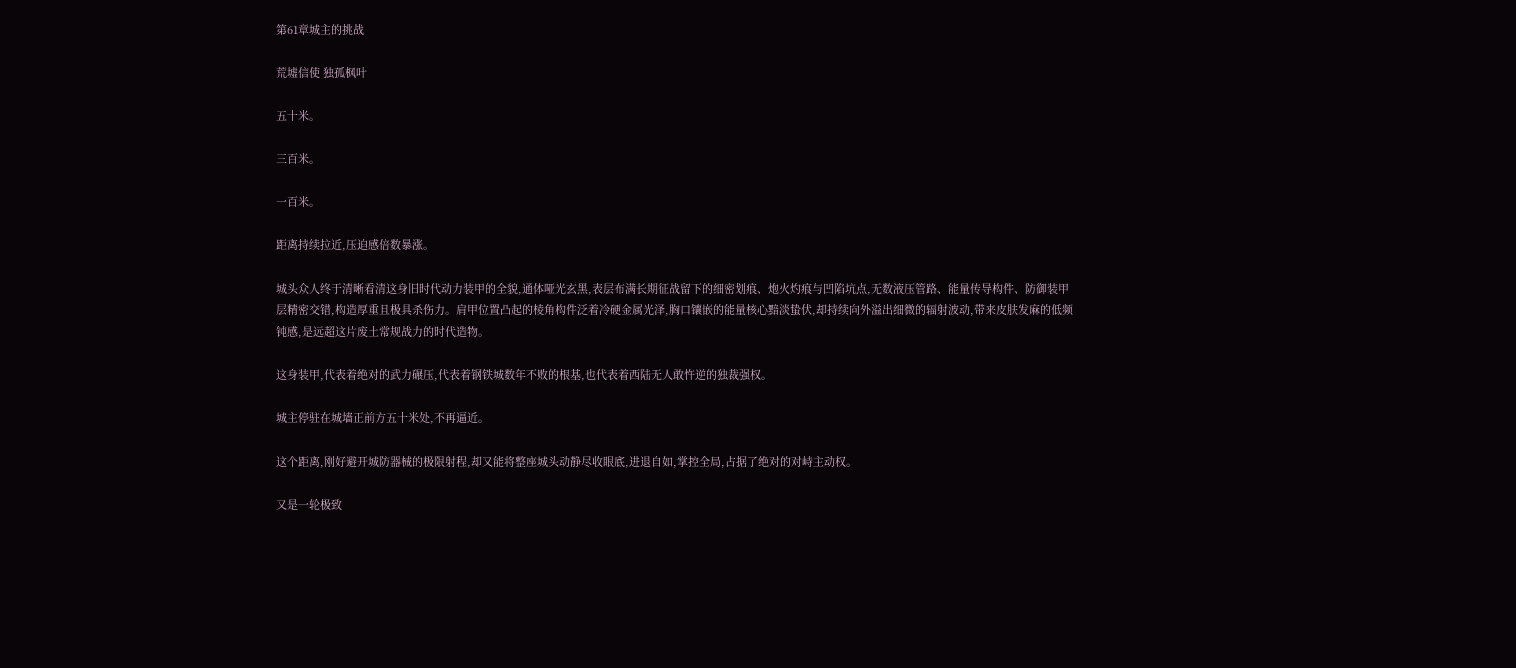第61章城主的挑战

荒墟信使 独孤枫叶

五十米。

三百米。

一百米。

距离持续拉近,压迫感倍数暴涨。

城头众人终于清晰看清这身旧时代动力装甲的全貌,通体哑光玄黑,表层布满长期征战留下的细密划痕、炮火灼痕与凹陷坑点,无数液压管路、能量传导构件、防御装甲层精密交错,构造厚重且极具杀伤力。肩甲位置凸起的棱角构件泛着冷硬金属光泽,胸口镶嵌的能量核心黯淡蛰伏,却持续向外溢出细微的辐射波动,带来皮肤发麻的低频钝感,是远超这片废土常规战力的时代造物。

这身装甲,代表着绝对的武力碾压,代表着钢铁城数年不败的根基,也代表着西陆无人敢忤逆的独裁强权。

城主停驻在城墙正前方五十米处,不再逼近。

这个距离,刚好避开城防器械的极限射程,却又能将整座城头动静尽收眼底,进退自如,掌控全局,占据了绝对的对峙主动权。

又是一轮极致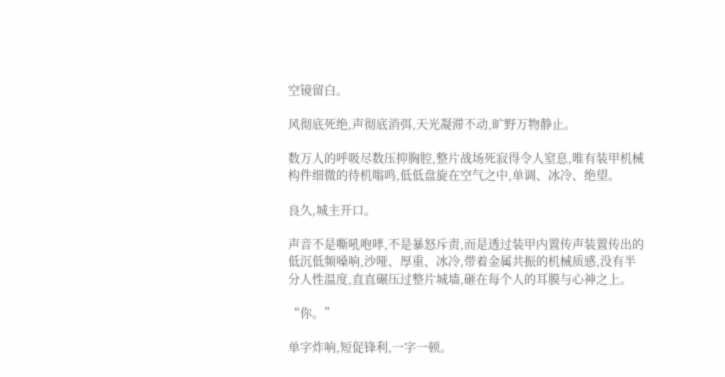空镜留白。

风彻底死绝,声彻底消弭,天光凝滞不动,旷野万物静止。

数万人的呼吸尽数压抑胸腔,整片战场死寂得令人窒息,唯有装甲机械构件细微的待机嗡鸣,低低盘旋在空气之中,单调、冰冷、绝望。

良久,城主开口。

声音不是嘶吼咆哮,不是暴怒斥责,而是透过装甲内置传声装置传出的低沉低频嗓响,沙哑、厚重、冰冷,带着金属共振的机械质感,没有半分人性温度,直直碾压过整片城墙,砸在每个人的耳膜与心神之上。

“你。”

单字炸响,短促锋利,一字一顿。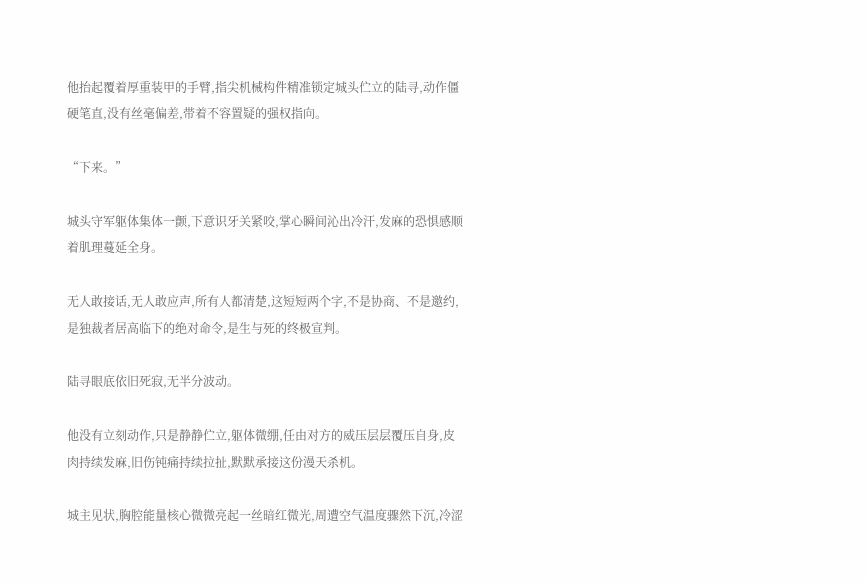他抬起覆着厚重装甲的手臂,指尖机械构件精准锁定城头伫立的陆寻,动作僵硬笔直,没有丝毫偏差,带着不容置疑的强权指向。

“下来。”

城头守军躯体集体一颤,下意识牙关紧咬,掌心瞬间沁出冷汗,发麻的恐惧感顺着肌理蔓延全身。

无人敢接话,无人敢应声,所有人都清楚,这短短两个字,不是协商、不是邀约,是独裁者居高临下的绝对命令,是生与死的终极宣判。

陆寻眼底依旧死寂,无半分波动。

他没有立刻动作,只是静静伫立,躯体微绷,任由对方的威压层层覆压自身,皮肉持续发麻,旧伤钝痛持续拉扯,默默承接这份漫天杀机。

城主见状,胸腔能量核心微微亮起一丝暗红微光,周遭空气温度骤然下沉,冷涩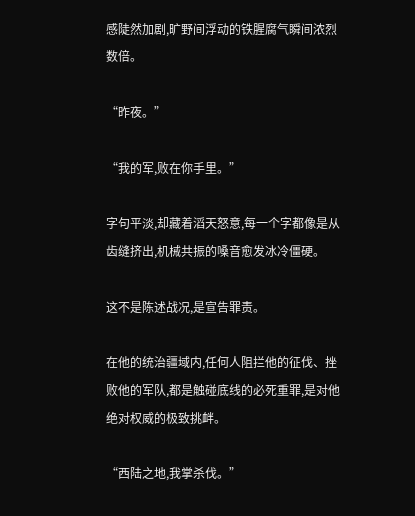感陡然加剧,旷野间浮动的铁腥腐气瞬间浓烈数倍。

“昨夜。”

“我的军,败在你手里。”

字句平淡,却藏着滔天怒意,每一个字都像是从齿缝挤出,机械共振的嗓音愈发冰冷僵硬。

这不是陈述战况,是宣告罪责。

在他的统治疆域内,任何人阻拦他的征伐、挫败他的军队,都是触碰底线的必死重罪,是对他绝对权威的极致挑衅。

“西陆之地,我掌杀伐。”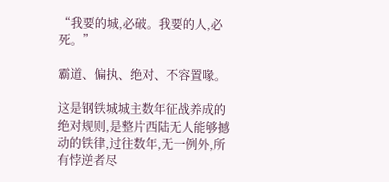“我要的城,必破。我要的人,必死。”

霸道、偏执、绝对、不容置喙。

这是钢铁城城主数年征战养成的绝对规则,是整片西陆无人能够撼动的铁律,过往数年,无一例外,所有悖逆者尽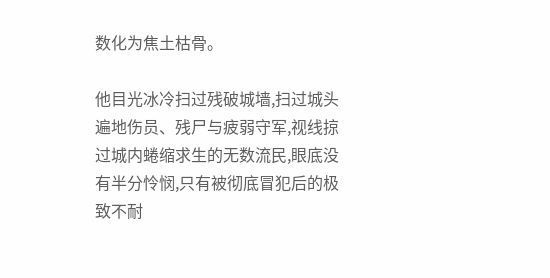数化为焦土枯骨。

他目光冰冷扫过残破城墙,扫过城头遍地伤员、残尸与疲弱守军,视线掠过城内蜷缩求生的无数流民,眼底没有半分怜悯,只有被彻底冒犯后的极致不耐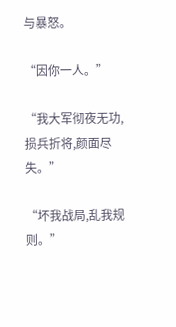与暴怒。

“因你一人。”

“我大军彻夜无功,损兵折将,颜面尽失。”

“坏我战局,乱我规则。”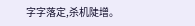字字落定,杀机陡增。